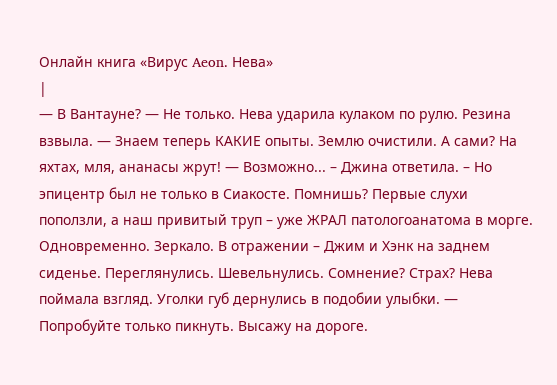Онлайн книга «Вирус Aeon. Нева»
|
— В Вантауне? — Не только. Нева ударила кулаком по рулю. Резина взвыла. — Знаем теперь КАКИЕ опыты. Землю очистили. А сами? На яхтах, мля, ананасы жрут! — Возможно... – Джина ответила. – Но эпицентр был не только в Сиакосте. Помнишь? Первые слухи поползли, а наш привитый труп – уже ЖРАЛ патологоанатома в морге. Одновременно. Зеркало. В отражении – Джим и Хэнк на заднем сиденье. Переглянулись. Шевельнулись. Сомнение? Страх? Нева поймала взгляд. Уголки губ дернулись в подобии улыбки. — Попробуйте только пикнуть. Высажу на дороге.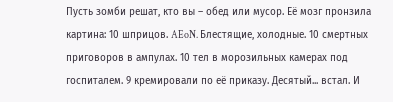Пусть зомби решат, кто вы – обед или мусор. Её мозг пронзила картина: 10 шприцов. AEoN. Блестящие, холодные. 10 смертных приговоров в ампулах. 10 тел в морозильных камерах под госпиталем. 9 кремировали по её приказу. Десятый... встал. И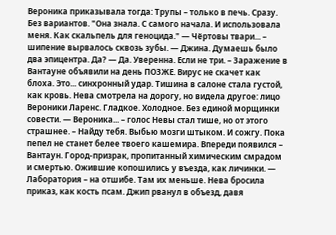Вероника приказывала тогда: Трупы – только в печь. Сразу. Без вариантов. "Она знала. С самого начала. И использовала меня. Как скальпель для геноцида." — Чёртовы твари... – шипение вырвалось сквозь зубы. — Джина. Думаешь было два эпицентра. Да? — Да. Уверенна. Если не три. – Заражение в Вантауне объявили на день ПОЗЖЕ. Вирус не скачет как блоха. Это... синхронный удар. Тишина в салоне стала густой, как кровь. Нева смотрела на дорогу, но видела другое: лицо Вероники Ларенс. Гладкое. Холодное. Без единой морщинки совести. — Вероника... – голос Невы стал тише, но от этого страшнее. – Найду тебя. Выбью мозги штыком. И сожгу. Пока пепел не станет белее твоего кашемира. Впереди появился – Вантаун. Город-призрак, пропитанный химическим смрадом и смертью. Ожившие копошились у въезда, как личинки. — Лаборатория – на отшибе. Там их меньше. Нева бросила приказ, как кость псам. Джип рванул в объезд, давя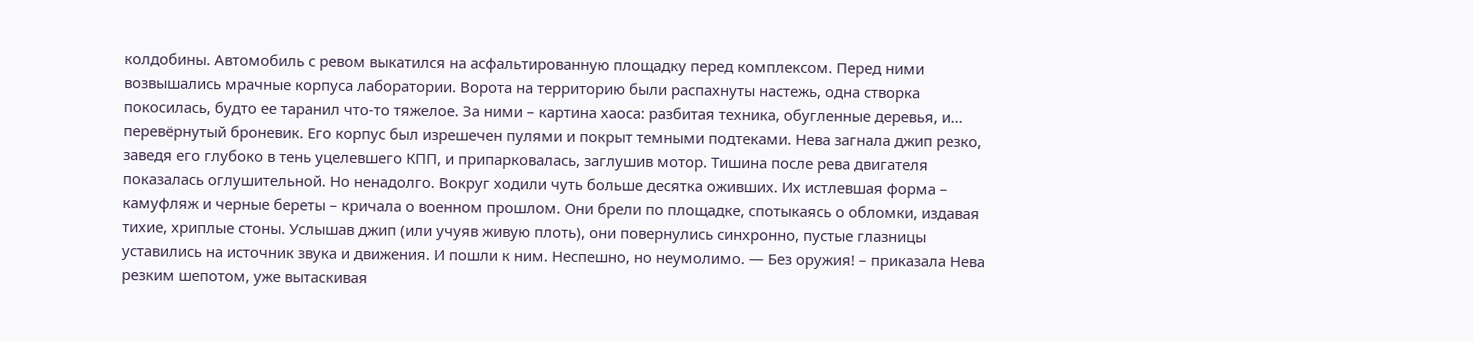колдобины. Автомобиль с ревом выкатился на асфальтированную площадку перед комплексом. Перед ними возвышались мрачные корпуса лаборатории. Ворота на территорию были распахнуты настежь, одна створка покосилась, будто ее таранил что-то тяжелое. За ними – картина хаоса: разбитая техника, обугленные деревья, и... перевёрнутый броневик. Его корпус был изрешечен пулями и покрыт темными подтеками. Нева загнала джип резко, заведя его глубоко в тень уцелевшего КПП, и припарковалась, заглушив мотор. Тишина после рева двигателя показалась оглушительной. Но ненадолго. Вокруг ходили чуть больше десятка оживших. Их истлевшая форма – камуфляж и черные береты – кричала о военном прошлом. Они брели по площадке, спотыкаясь о обломки, издавая тихие, хриплые стоны. Услышав джип (или учуяв живую плоть), они повернулись синхронно, пустые глазницы уставились на источник звука и движения. И пошли к ним. Неспешно, но неумолимо. — Без оружия! – приказала Нева резким шепотом, уже вытаскивая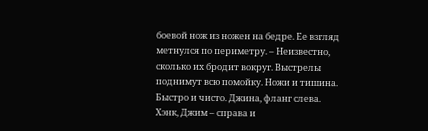боевой нож из ножен на бедре. Ее взгляд метнулся по периметру. – Неизвестно, сколько их бродит вокруг. Выстрелы поднимут всю помойку. Ножи и тишина. Быстро и чисто. Джина, фланг слева. Хэнк, Джим – справа и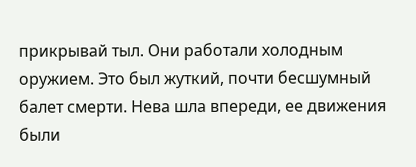прикрывай тыл. Они работали холодным оружием. Это был жуткий, почти бесшумный балет смерти. Нева шла впереди, ее движения были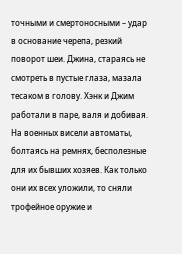точными и смертоносными – удар в основание черепа, резкий поворот шеи. Джина, стараясь не смотреть в пустые глаза, мазала тесаком в голову. Хэнк и Джим работали в паре, валя и добивая. На военных висели автоматы, болтаясь на ремнях, бесполезные для их бывших хозяев. Как только они их всех уложили, то сняли трофейное оружие и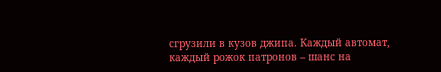сгрузили в кузов джипа. Каждый автомат, каждый рожок патронов – шанс на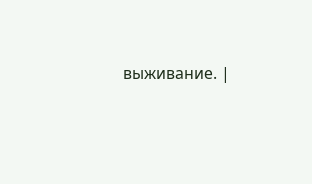выживание. |